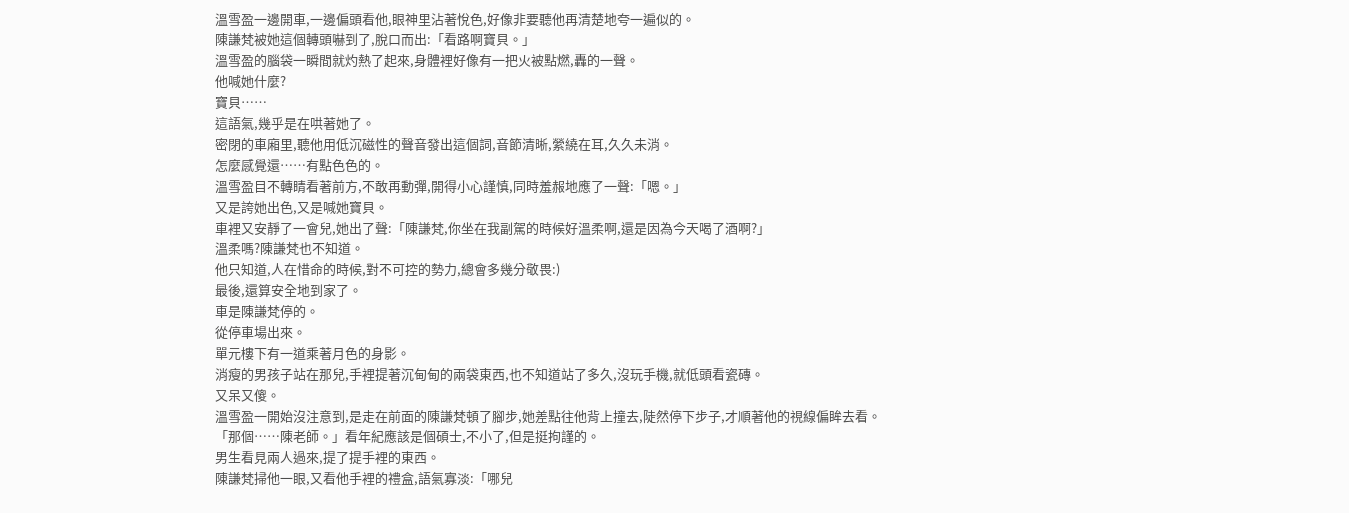溫雪盈一邊開車,一邊偏頭看他,眼神里沾著悅色,好像非要聽他再清楚地夸一遍似的。
陳謙梵被她這個轉頭嚇到了,脫口而出:「看路啊寶貝。」
溫雪盈的腦袋一瞬間就灼熱了起來,身體裡好像有一把火被點燃,轟的一聲。
他喊她什麼?
寶貝……
這語氣,幾乎是在哄著她了。
密閉的車廂里,聽他用低沉磁性的聲音發出這個詞,音節清晰,縈繞在耳,久久未消。
怎麼感覺還……有點色色的。
溫雪盈目不轉睛看著前方,不敢再動彈,開得小心謹慎,同時羞赧地應了一聲:「嗯。」
又是誇她出色,又是喊她寶貝。
車裡又安靜了一會兒,她出了聲:「陳謙梵,你坐在我副駕的時候好溫柔啊,還是因為今天喝了酒啊?」
溫柔嗎?陳謙梵也不知道。
他只知道,人在惜命的時候,對不可控的勢力,總會多幾分敬畏:)
最後,還算安全地到家了。
車是陳謙梵停的。
從停車場出來。
單元樓下有一道乘著月色的身影。
消瘦的男孩子站在那兒,手裡提著沉甸甸的兩袋東西,也不知道站了多久,沒玩手機,就低頭看瓷磚。
又呆又傻。
溫雪盈一開始沒注意到,是走在前面的陳謙梵頓了腳步,她差點往他背上撞去,陡然停下步子,才順著他的視線偏眸去看。
「那個……陳老師。」看年紀應該是個碩士,不小了,但是挺拘謹的。
男生看見兩人過來,提了提手裡的東西。
陳謙梵掃他一眼,又看他手裡的禮盒,語氣寡淡:「哪兒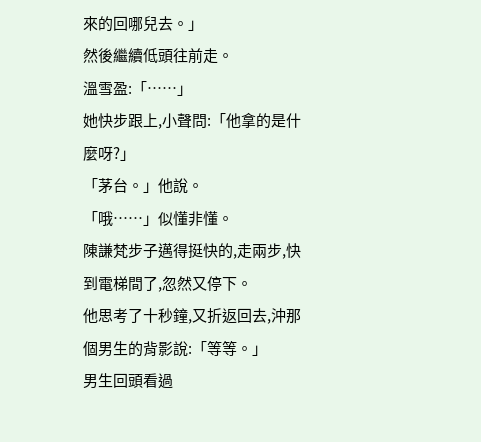來的回哪兒去。」
然後繼續低頭往前走。
溫雪盈:「……」
她快步跟上,小聲問:「他拿的是什麼呀?」
「茅台。」他說。
「哦……」似懂非懂。
陳謙梵步子邁得挺快的,走兩步,快到電梯間了,忽然又停下。
他思考了十秒鐘,又折返回去,沖那個男生的背影說:「等等。」
男生回頭看過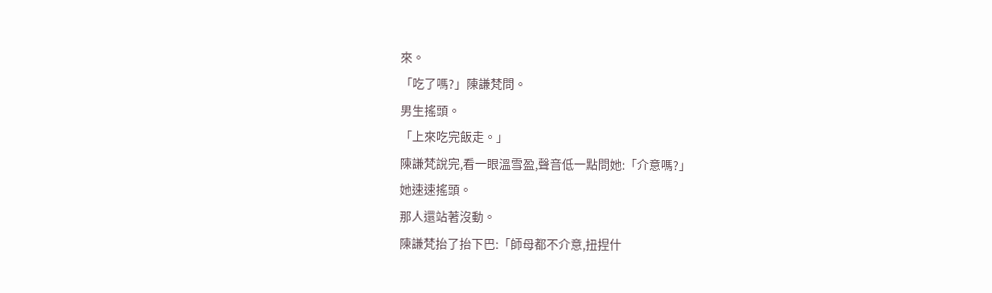來。
「吃了嗎?」陳謙梵問。
男生搖頭。
「上來吃完飯走。」
陳謙梵說完,看一眼溫雪盈,聲音低一點問她:「介意嗎?」
她速速搖頭。
那人還站著沒動。
陳謙梵抬了抬下巴:「師母都不介意,扭捏什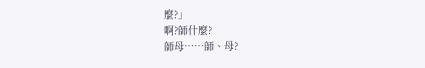麼?」
啊?師什麼?
師母……師、母?